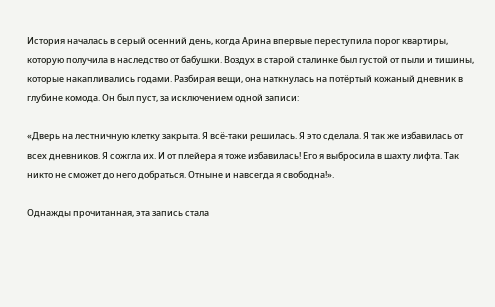История началась в серый осенний день, когда Арина впервые переступила порог квартиры, которую получила в наследство от бабушки. Воздух в старой сталинке был густой от пыли и тишины, которые накапливались годами. Разбирая вещи, она наткнулась на потёртый кожаный дневник в глубине комода. Он был пуст, за исключением одной записи:

«Дверь на лестничную клетку закрыта. Я всё-таки решилась. Я это сделала. Я так же избавилась от всех дневников. Я сожгла их. И от плейера я тоже избавилась! Его я выбросила в шахту лифта. Так никто не сможет до него добраться. Отныне и навсегда я свободна!».

Однажды прочитанная, эта запись стала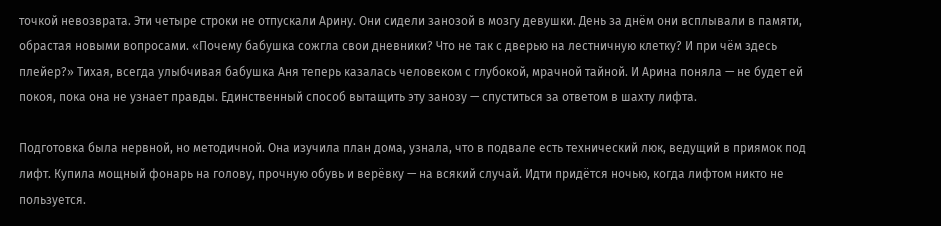точкой невозврата. Эти четыре строки не отпускали Арину. Они сидели занозой в мозгу девушки. День за днём они всплывали в памяти, обрастая новыми вопросами. «Почему бабушка сожгла свои дневники? Что не так с дверью на лестничную клетку? И при чём здесь плейер?» Тихая, всегда улыбчивая бабушка Аня теперь казалась человеком с глубокой, мрачной тайной. И Арина поняла — не будет ей покоя, пока она не узнает правды. Единственный способ вытащить эту занозу — спуститься за ответом в шахту лифта.

Подготовка была нервной, но методичной. Она изучила план дома, узнала, что в подвале есть технический люк, ведущий в приямок под лифт. Купила мощный фонарь на голову, прочную обувь и верёвку — на всякий случай. Идти придётся ночью, когда лифтом никто не пользуется.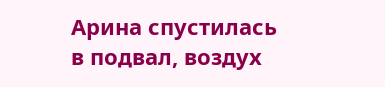Арина спустилась в подвал, воздух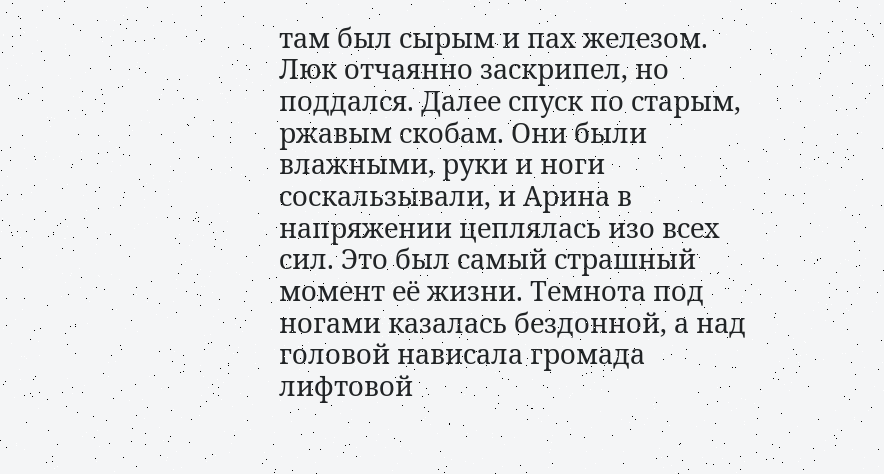там был сырым и пах железом. Люк отчаянно заскрипел, но поддался. Далее спуск по старым, ржавым скобам. Они были влажными, руки и ноги соскальзывали, и Арина в напряжении цеплялась изо всех сил. Это был самый страшный момент её жизни. Темнота под ногами казалась бездонной, а над головой нависала громада лифтовой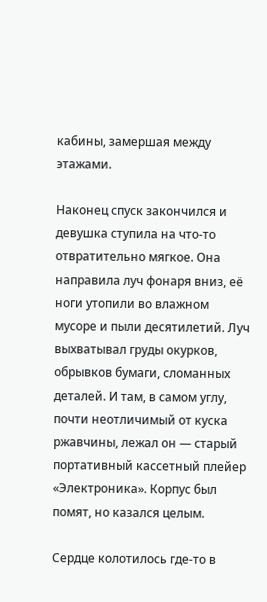кабины, замершая между этажами.

Наконец спуск закончился и девушка ступила на что-то отвратительно мягкое. Она направила луч фонаря вниз, её ноги утопили во влажном мусоре и пыли десятилетий. Луч выхватывал груды окурков, обрывков бумаги, сломанных деталей. И там, в самом углу, почти неотличимый от куска ржавчины, лежал он — старый портативный кассетный плейер «Электроника». Корпус был помят, но казался целым.

Сердце колотилось где-то в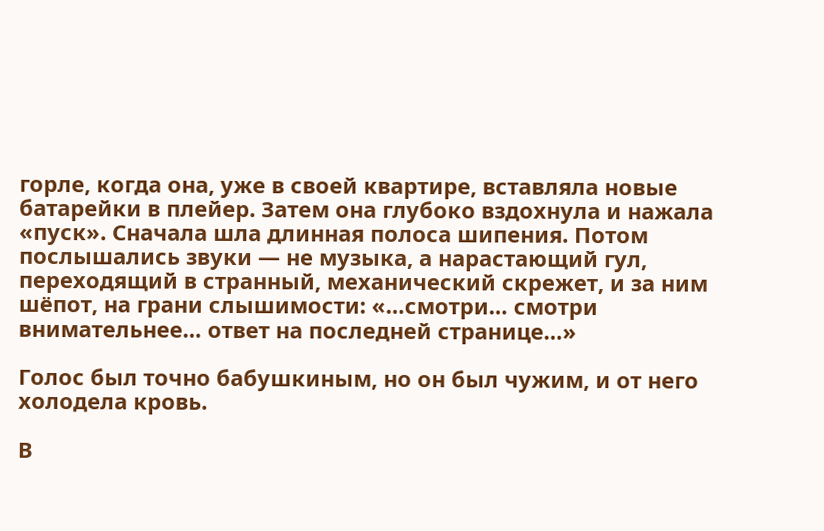горле, когда она, уже в своей квартире, вставляла новые батарейки в плейер. Затем она глубоко вздохнула и нажала «пуск». Сначала шла длинная полоса шипения. Потом послышались звуки — не музыка, а нарастающий гул, переходящий в странный, механический скрежет, и за ним шёпот, на грани слышимости: «…смотри… смотри внимательнее… ответ на последней странице…»

Голос был точно бабушкиным, но он был чужим, и от него холодела кровь.

В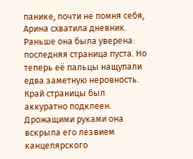панике, почти не помня себя, Арина схватила дневник. Раньше она была уверена: последняя страница пуста. Но теперь её пальцы нащупали едва заметную неровность. Край страницы был аккуратно подклеен. Дрожащими руками она вскрыла его лезвием канцелярского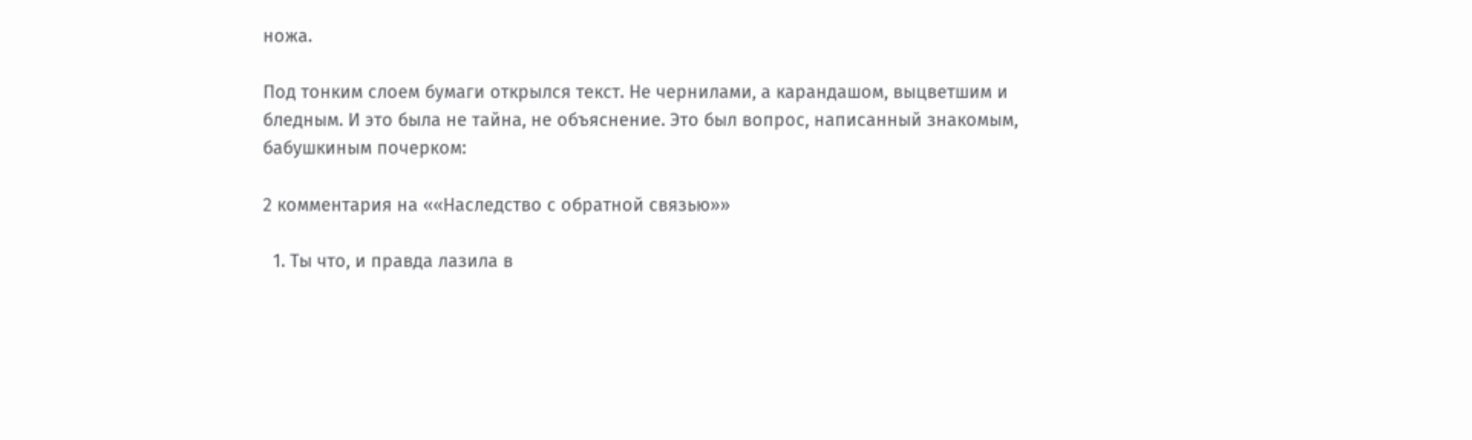ножа.

Под тонким слоем бумаги открылся текст. Не чернилами, а карандашом, выцветшим и бледным. И это была не тайна, не объяснение. Это был вопрос, написанный знакомым, бабушкиным почерком:

2 комментария на ««Наследство с обратной связью»»

  1. Ты что, и правда лазила в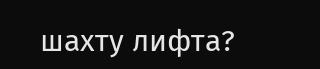шахту лифта?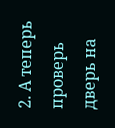2. А теперь проверь дверь на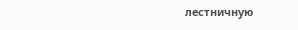лестничную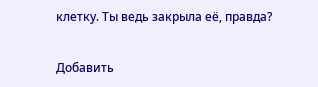клетку. Ты ведь закрыла её, правда?

Добавить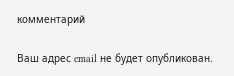комментарий

Ваш адрес email не будет опубликован.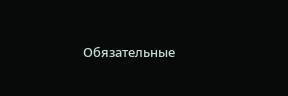Обязательные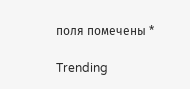поля помечены *

Trending